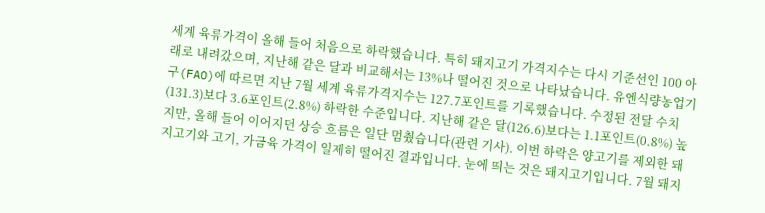세계 육류가격이 올해 들어 처음으로 하락했습니다. 특히 돼지고기 가격지수는 다시 기준선인 100 아래로 내려갔으며, 지난해 같은 달과 비교해서는 13%나 떨어진 것으로 나타났습니다. 유엔식량농업기구(FAO)에 따르면 지난 7월 세계 육류가격지수는 127.7포인트를 기록했습니다. 수정된 전달 수치(131.3)보다 3.6포인트(2.8%) 하락한 수준입니다. 지난해 같은 달(126.6)보다는 1.1포인트(0.8%) 높지만, 올해 들어 이어지던 상승 흐름은 일단 멈췄습니다(관련 기사). 이번 하락은 양고기를 제외한 돼지고기와 고기, 가금육 가격이 일제히 떨어진 결과입니다. 눈에 띄는 것은 돼지고기입니다. 7월 돼지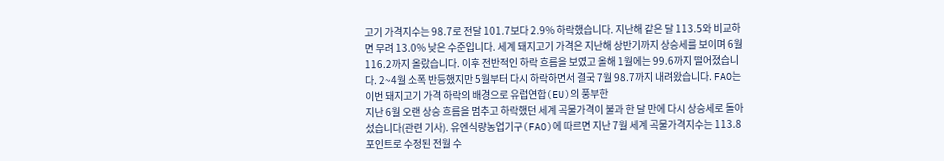고기 가격지수는 98.7로 전달 101.7보다 2.9% 하락했습니다. 지난해 같은 달 113.5와 비교하면 무려 13.0% 낮은 수준입니다. 세계 돼지고기 가격은 지난해 상반기까지 상승세를 보이며 6월 116.2까지 올랐습니다. 이후 전반적인 하락 흐름을 보였고 올해 1월에는 99.6까지 떨어졌습니다. 2~4월 소폭 반등했지만 5월부터 다시 하락하면서 결국 7월 98.7까지 내려왔습니다. FAO는 이번 돼지고기 가격 하락의 배경으로 유럽연합(EU)의 풍부한
지난 6월 오랜 상승 흐름을 멈추고 하락했던 세계 곡물가격이 불과 한 달 만에 다시 상승세로 돌아섰습니다(관련 기사). 유엔식량농업기구(FAO)에 따르면 지난 7월 세계 곡물가격지수는 113.8포인트로 수정된 전월 수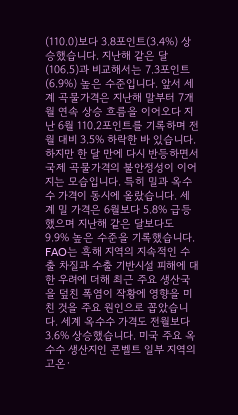(110.0)보다 3.8포인트(3.4%) 상승했습니다. 지난해 같은 달(106.5)과 비교해서는 7.3포인트(6.9%) 높은 수준입니다. 앞서 세계 곡물가격은 지난해 말부터 7개월 연속 상승 흐름을 이어오다 지난 6월 110.2포인트를 기록하며 전월 대비 3.5% 하락한 바 있습니다. 하지만 한 달 만에 다시 반등하면서 국제 곡물가격의 불안정성이 이어지는 모습입니다. 특히 밀과 옥수수 가격이 동시에 올랐습니다. 세계 밀 가격은 6월보다 5.8% 급등했으며 지난해 같은 달보다도 9.9% 높은 수준을 기록했습니다. FAO는 흑해 지역의 지속적인 수출 차질과 수출 기반시설 피해에 대한 우려에 더해 최근 주요 생산국을 덮친 폭염이 작황에 영향을 미친 것을 주요 원인으로 꼽았습니다. 세계 옥수수 가격도 전월보다 3.6% 상승했습니다. 미국 주요 옥수수 생산지인 콘벨트 일부 지역의 고온·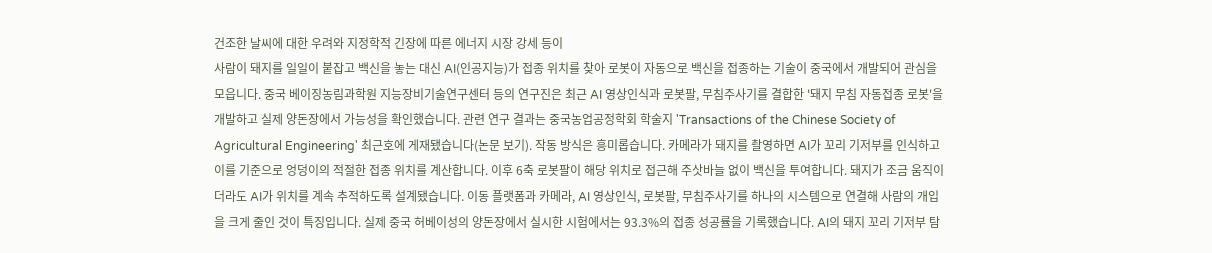건조한 날씨에 대한 우려와 지정학적 긴장에 따른 에너지 시장 강세 등이
사람이 돼지를 일일이 붙잡고 백신을 놓는 대신 AI(인공지능)가 접종 위치를 찾아 로봇이 자동으로 백신을 접종하는 기술이 중국에서 개발되어 관심을 모읍니다. 중국 베이징농림과학원 지능장비기술연구센터 등의 연구진은 최근 AI 영상인식과 로봇팔, 무침주사기를 결합한 '돼지 무침 자동접종 로봇'을 개발하고 실제 양돈장에서 가능성을 확인했습니다. 관련 연구 결과는 중국농업공정학회 학술지 'Transactions of the Chinese Society of Agricultural Engineering' 최근호에 게재됐습니다(논문 보기). 작동 방식은 흥미롭습니다. 카메라가 돼지를 촬영하면 AI가 꼬리 기저부를 인식하고 이를 기준으로 엉덩이의 적절한 접종 위치를 계산합니다. 이후 6축 로봇팔이 해당 위치로 접근해 주삿바늘 없이 백신을 투여합니다. 돼지가 조금 움직이더라도 AI가 위치를 계속 추적하도록 설계됐습니다. 이동 플랫폼과 카메라, AI 영상인식, 로봇팔, 무침주사기를 하나의 시스템으로 연결해 사람의 개입을 크게 줄인 것이 특징입니다. 실제 중국 허베이성의 양돈장에서 실시한 시험에서는 93.3%의 접종 성공률을 기록했습니다. AI의 돼지 꼬리 기저부 탐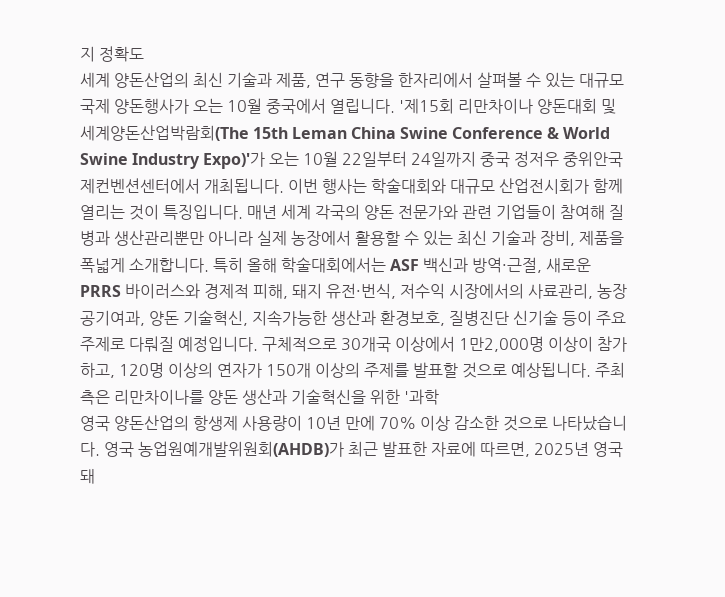지 정확도
세계 양돈산업의 최신 기술과 제품, 연구 동향을 한자리에서 살펴볼 수 있는 대규모 국제 양돈행사가 오는 10월 중국에서 열립니다. '제15회 리만차이나 양돈대회 및 세계양돈산업박람회(The 15th Leman China Swine Conference & World Swine Industry Expo)'가 오는 10월 22일부터 24일까지 중국 정저우 중위안국제컨벤션센터에서 개최됩니다. 이번 행사는 학술대회와 대규모 산업전시회가 함께 열리는 것이 특징입니다. 매년 세계 각국의 양돈 전문가와 관련 기업들이 참여해 질병과 생산관리뿐만 아니라 실제 농장에서 활용할 수 있는 최신 기술과 장비, 제품을 폭넓게 소개합니다. 특히 올해 학술대회에서는 ASF 백신과 방역·근절, 새로운 PRRS 바이러스와 경제적 피해, 돼지 유전·번식, 저수익 시장에서의 사료관리, 농장 공기여과, 양돈 기술혁신, 지속가능한 생산과 환경보호, 질병진단 신기술 등이 주요 주제로 다뤄질 예정입니다. 구체적으로 30개국 이상에서 1만2,000명 이상이 참가하고, 120명 이상의 연자가 150개 이상의 주제를 발표할 것으로 예상됩니다. 주최 측은 리만차이나를 양돈 생산과 기술혁신을 위한 '과학
영국 양돈산업의 항생제 사용량이 10년 만에 70% 이상 감소한 것으로 나타났습니다. 영국 농업원예개발위원회(AHDB)가 최근 발표한 자료에 따르면, 2025년 영국 돼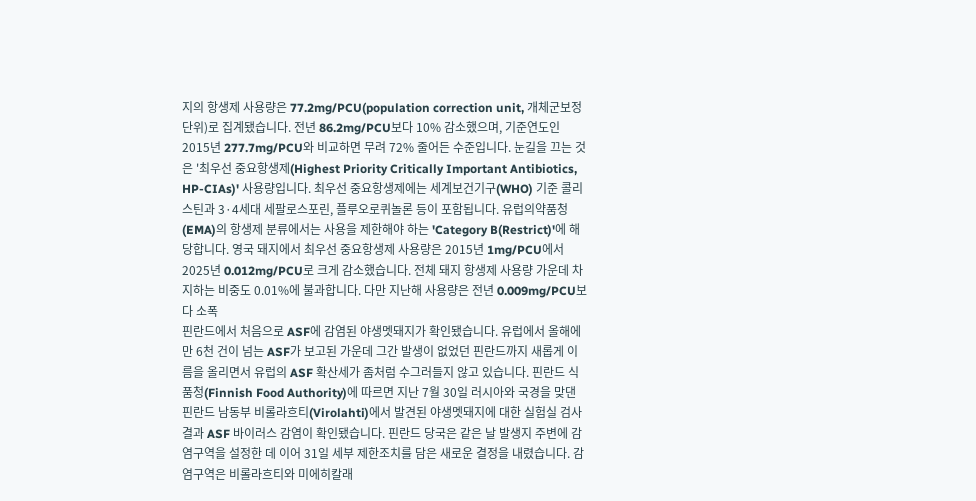지의 항생제 사용량은 77.2mg/PCU(population correction unit, 개체군보정단위)로 집계됐습니다. 전년 86.2mg/PCU보다 10% 감소했으며, 기준연도인 2015년 277.7mg/PCU와 비교하면 무려 72% 줄어든 수준입니다. 눈길을 끄는 것은 '최우선 중요항생제(Highest Priority Critically Important Antibiotics, HP-CIAs)' 사용량입니다. 최우선 중요항생제에는 세계보건기구(WHO) 기준 콜리스틴과 3·4세대 세팔로스포린, 플루오로퀴놀론 등이 포함됩니다. 유럽의약품청(EMA)의 항생제 분류에서는 사용을 제한해야 하는 'Category B(Restrict)'에 해당합니다. 영국 돼지에서 최우선 중요항생제 사용량은 2015년 1mg/PCU에서 2025년 0.012mg/PCU로 크게 감소했습니다. 전체 돼지 항생제 사용량 가운데 차지하는 비중도 0.01%에 불과합니다. 다만 지난해 사용량은 전년 0.009mg/PCU보다 소폭
핀란드에서 처음으로 ASF에 감염된 야생멧돼지가 확인됐습니다. 유럽에서 올해에만 6천 건이 넘는 ASF가 보고된 가운데 그간 발생이 없었던 핀란드까지 새롭게 이름을 올리면서 유럽의 ASF 확산세가 좀처럼 수그러들지 않고 있습니다. 핀란드 식품청(Finnish Food Authority)에 따르면 지난 7월 30일 러시아와 국경을 맞댄 핀란드 남동부 비롤라흐티(Virolahti)에서 발견된 야생멧돼지에 대한 실험실 검사 결과 ASF 바이러스 감염이 확인됐습니다. 핀란드 당국은 같은 날 발생지 주변에 감염구역을 설정한 데 이어 31일 세부 제한조치를 담은 새로운 결정을 내렸습니다. 감염구역은 비롤라흐티와 미에히칼래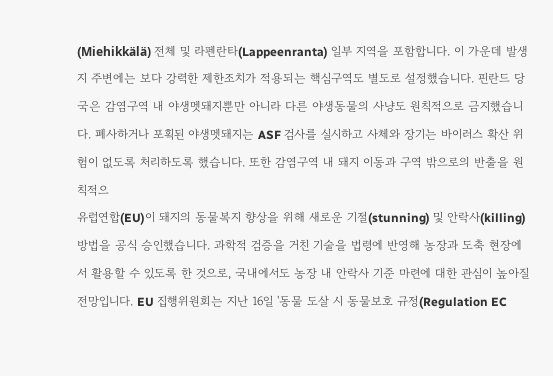(Miehikkälä) 전체 및 라펜란타(Lappeenranta) 일부 지역을 포함합니다. 이 가운데 발생지 주변에는 보다 강력한 제한조치가 적용되는 핵심구역도 별도로 설정했습니다. 핀란드 당국은 감염구역 내 야생멧돼지뿐만 아니라 다른 야생동물의 사냥도 원칙적으로 금지했습니다. 폐사하거나 포획된 야생멧돼지는 ASF 검사를 실시하고 사체와 장기는 바이러스 확산 위험이 없도록 처리하도록 했습니다. 또한 감염구역 내 돼지 이동과 구역 밖으로의 반출을 원칙적으
유럽연합(EU)이 돼지의 동물복지 향상을 위해 새로운 기절(stunning) 및 안락사(killing) 방법을 공식 승인했습니다. 과학적 검증을 거친 기술을 법령에 반영해 농장과 도축 현장에서 활용할 수 있도록 한 것으로, 국내에서도 농장 내 안락사 기준 마련에 대한 관심이 높아질 전망입니다. EU 집행위원회는 지난 16일 '동물 도살 시 동물보호 규정(Regulation EC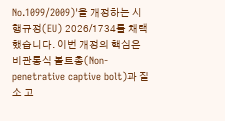No.1099/2009)'을 개정하는 시행규정(EU) 2026/1734를 채택했습니다. 이번 개정의 핵심은 비관통식 볼트총(Non-penetrative captive bolt)과 질소 고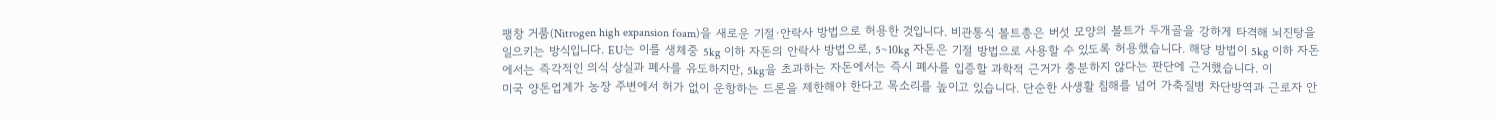팽창 거품(Nitrogen high expansion foam)을 새로운 기절·안락사 방법으로 허용한 것입니다. 비관통식 볼트총은 버섯 모양의 볼트가 두개골을 강하게 타격해 뇌진탕을 일으키는 방식입니다. EU는 이를 생체중 5kg 이하 자돈의 안락사 방법으로, 5~10kg 자돈은 기절 방법으로 사용할 수 있도록 허용했습니다. 해당 방법이 5kg 이하 자돈에서는 즉각적인 의식 상실과 폐사를 유도하지만, 5kg을 초과하는 자돈에서는 즉시 폐사를 입증할 과학적 근거가 충분하지 않다는 판단에 근거했습니다. 이
미국 양돈업계가 농장 주변에서 허가 없이 운항하는 드론을 제한해야 한다고 목소리를 높이고 있습니다. 단순한 사생활 침해를 넘어 가축질병 차단방역과 근로자 안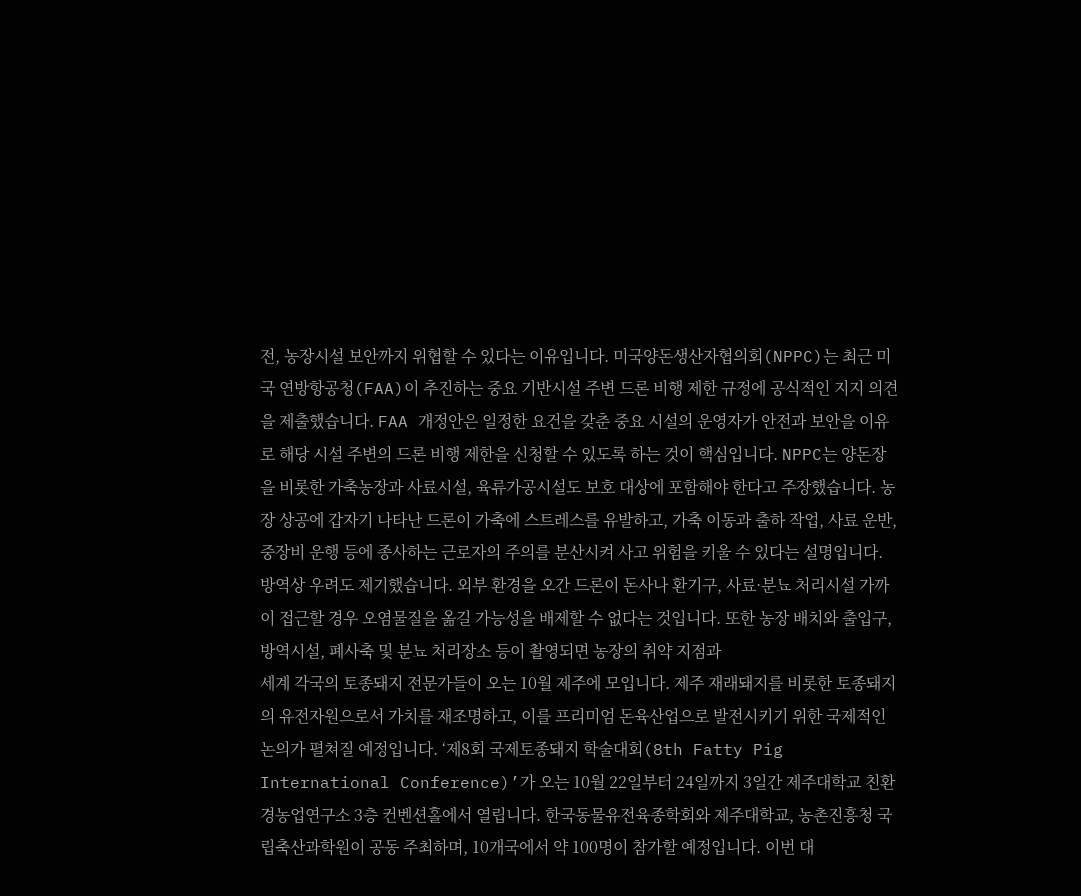전, 농장시설 보안까지 위협할 수 있다는 이유입니다. 미국양돈생산자협의회(NPPC)는 최근 미국 연방항공청(FAA)이 추진하는 중요 기반시설 주변 드론 비행 제한 규정에 공식적인 지지 의견을 제출했습니다. FAA 개정안은 일정한 요건을 갖춘 중요 시설의 운영자가 안전과 보안을 이유로 해당 시설 주변의 드론 비행 제한을 신청할 수 있도록 하는 것이 핵심입니다. NPPC는 양돈장을 비롯한 가축농장과 사료시설, 육류가공시설도 보호 대상에 포함해야 한다고 주장했습니다. 농장 상공에 갑자기 나타난 드론이 가축에 스트레스를 유발하고, 가축 이동과 출하 작업, 사료 운반, 중장비 운행 등에 종사하는 근로자의 주의를 분산시켜 사고 위험을 키울 수 있다는 설명입니다. 방역상 우려도 제기했습니다. 외부 환경을 오간 드론이 돈사나 환기구, 사료·분뇨 처리시설 가까이 접근할 경우 오염물질을 옮길 가능성을 배제할 수 없다는 것입니다. 또한 농장 배치와 출입구, 방역시설, 폐사축 및 분뇨 처리장소 등이 촬영되면 농장의 취약 지점과
세계 각국의 토종돼지 전문가들이 오는 10월 제주에 모입니다. 제주 재래돼지를 비롯한 토종돼지의 유전자원으로서 가치를 재조명하고, 이를 프리미엄 돈육산업으로 발전시키기 위한 국제적인 논의가 펼쳐질 예정입니다. ‘제8회 국제토종돼지 학술대회(8th Fatty Pig International Conference)’가 오는 10월 22일부터 24일까지 3일간 제주대학교 친환경농업연구소 3층 컨벤션홀에서 열립니다. 한국동물유전육종학회와 제주대학교, 농촌진흥청 국립축산과학원이 공동 주최하며, 10개국에서 약 100명이 참가할 예정입니다. 이번 대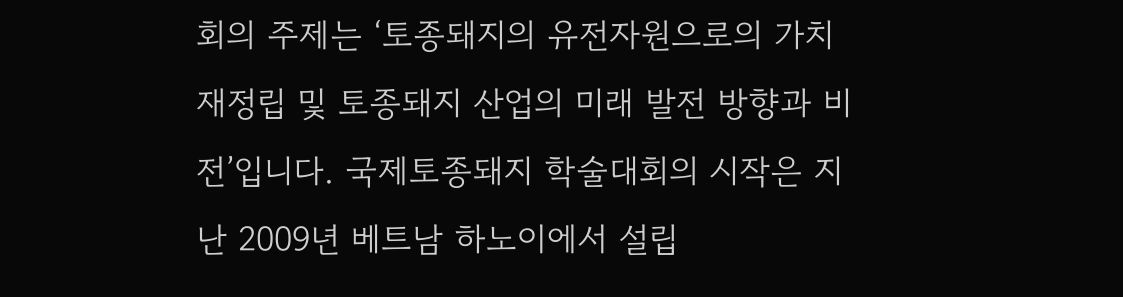회의 주제는 ‘토종돼지의 유전자원으로의 가치 재정립 및 토종돼지 산업의 미래 발전 방향과 비전’입니다. 국제토종돼지 학술대회의 시작은 지난 2009년 베트남 하노이에서 설립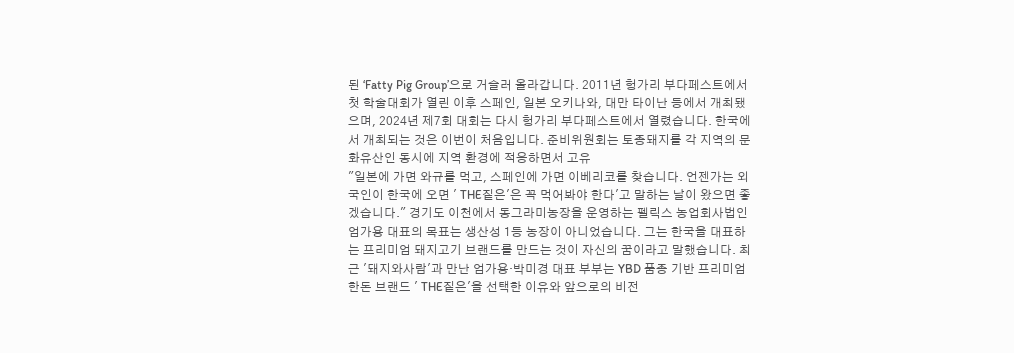된 ‘Fatty Pig Group’으로 거슬러 올라갑니다. 2011년 헝가리 부다페스트에서 첫 학술대회가 열린 이후 스페인, 일본 오키나와, 대만 타이난 등에서 개최됐으며, 2024년 제7회 대회는 다시 헝가리 부다페스트에서 열렸습니다. 한국에서 개최되는 것은 이번이 처음입니다. 준비위원회는 토종돼지를 각 지역의 문화유산인 동시에 지역 환경에 적응하면서 고유
"일본에 가면 와규를 먹고, 스페인에 가면 이베리코를 찾습니다. 언젠가는 외국인이 한국에 오면 ' THE짙은'은 꼭 먹어봐야 한다'고 말하는 날이 왔으면 좋겠습니다." 경기도 이천에서 동그라미농장을 운영하는 펠릭스 농업회사법인 엄가용 대표의 목표는 생산성 1등 농장이 아니었습니다. 그는 한국을 대표하는 프리미엄 돼지고기 브랜드를 만드는 것이 자신의 꿈이라고 말했습니다. 최근 '돼지와사람'과 만난 엄가용·박미경 대표 부부는 YBD 품종 기반 프리미엄 한돈 브랜드 ' THE짙은'을 선택한 이유와 앞으로의 비전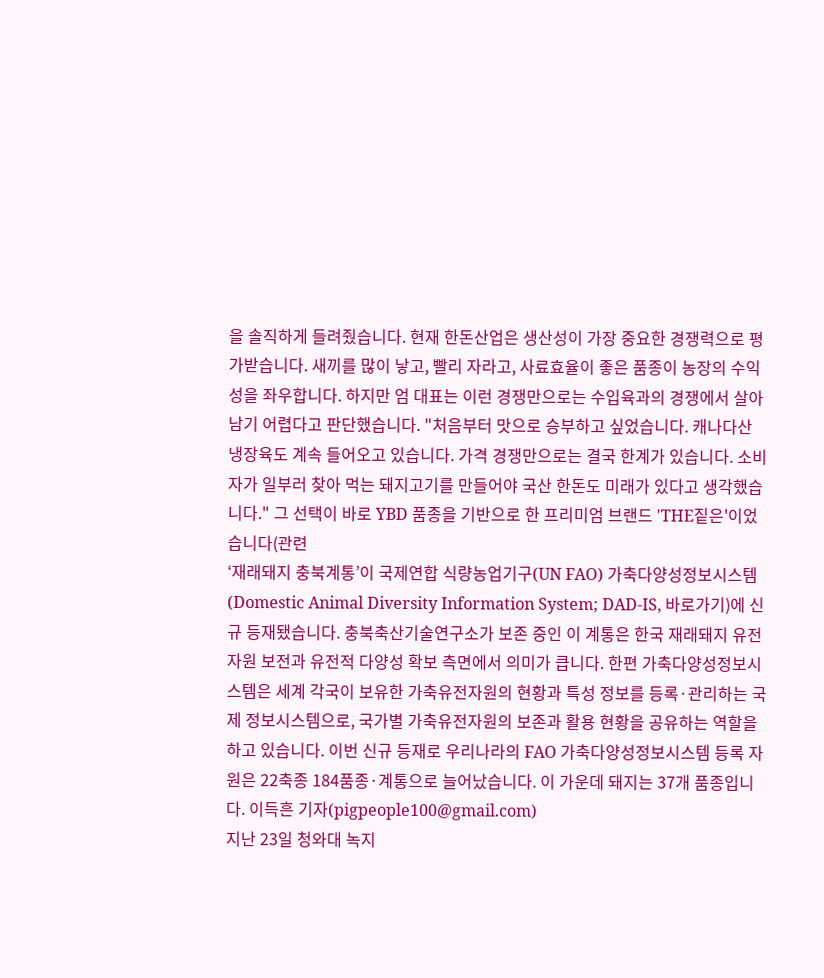을 솔직하게 들려줬습니다. 현재 한돈산업은 생산성이 가장 중요한 경쟁력으로 평가받습니다. 새끼를 많이 낳고, 빨리 자라고, 사료효율이 좋은 품종이 농장의 수익성을 좌우합니다. 하지만 엄 대표는 이런 경쟁만으로는 수입육과의 경쟁에서 살아남기 어렵다고 판단했습니다. "처음부터 맛으로 승부하고 싶었습니다. 캐나다산 냉장육도 계속 들어오고 있습니다. 가격 경쟁만으로는 결국 한계가 있습니다. 소비자가 일부러 찾아 먹는 돼지고기를 만들어야 국산 한돈도 미래가 있다고 생각했습니다." 그 선택이 바로 YBD 품종을 기반으로 한 프리미엄 브랜드 'THE짙은'이었습니다(관련
‘재래돼지 충북계통’이 국제연합 식량농업기구(UN FAO) 가축다양성정보시스템(Domestic Animal Diversity Information System; DAD-IS, 바로가기)에 신규 등재됐습니다. 충북축산기술연구소가 보존 중인 이 계통은 한국 재래돼지 유전자원 보전과 유전적 다양성 확보 측면에서 의미가 큽니다. 한편 가축다양성정보시스템은 세계 각국이 보유한 가축유전자원의 현황과 특성 정보를 등록·관리하는 국제 정보시스템으로, 국가별 가축유전자원의 보존과 활용 현황을 공유하는 역할을 하고 있습니다. 이번 신규 등재로 우리나라의 FAO 가축다양성정보시스템 등록 자원은 22축종 184품종·계통으로 늘어났습니다. 이 가운데 돼지는 37개 품종입니다. 이득흔 기자(pigpeople100@gmail.com)
지난 23일 청와대 녹지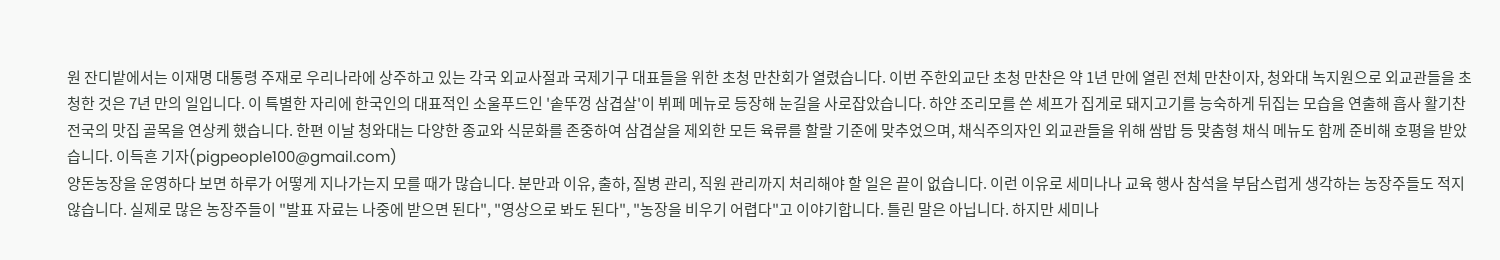원 잔디밭에서는 이재명 대통령 주재로 우리나라에 상주하고 있는 각국 외교사절과 국제기구 대표들을 위한 초청 만찬회가 열렸습니다. 이번 주한외교단 초청 만찬은 약 1년 만에 열린 전체 만찬이자, 청와대 녹지원으로 외교관들을 초청한 것은 7년 만의 일입니다. 이 특별한 자리에 한국인의 대표적인 소울푸드인 '솥뚜껑 삼겹살'이 뷔페 메뉴로 등장해 눈길을 사로잡았습니다. 하얀 조리모를 쓴 셰프가 집게로 돼지고기를 능숙하게 뒤집는 모습을 연출해 흡사 활기찬 전국의 맛집 골목을 연상케 했습니다. 한편 이날 청와대는 다양한 종교와 식문화를 존중하여 삼겹살을 제외한 모든 육류를 할랄 기준에 맞추었으며, 채식주의자인 외교관들을 위해 쌈밥 등 맞춤형 채식 메뉴도 함께 준비해 호평을 받았습니다. 이득흔 기자(pigpeople100@gmail.com)
양돈농장을 운영하다 보면 하루가 어떻게 지나가는지 모를 때가 많습니다. 분만과 이유, 출하, 질병 관리, 직원 관리까지 처리해야 할 일은 끝이 없습니다. 이런 이유로 세미나나 교육 행사 참석을 부담스럽게 생각하는 농장주들도 적지 않습니다. 실제로 많은 농장주들이 "발표 자료는 나중에 받으면 된다", "영상으로 봐도 된다", "농장을 비우기 어렵다"고 이야기합니다. 틀린 말은 아닙니다. 하지만 세미나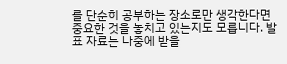를 단순히 공부하는 장소로만 생각한다면 중요한 것을 놓치고 있는지도 모릅니다. 발표 자료는 나중에 받을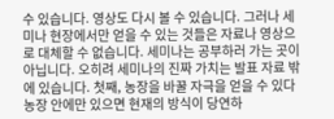수 있습니다. 영상도 다시 볼 수 있습니다. 그러나 세미나 현장에서만 얻을 수 있는 것들은 자료나 영상으로 대체할 수 없습니다. 세미나는 공부하러 가는 곳이 아닙니다. 오히려 세미나의 진짜 가치는 발표 자료 밖에 있습니다. 첫째, 농장을 바꿀 자극을 얻을 수 있다 농장 안에만 있으면 현재의 방식이 당연하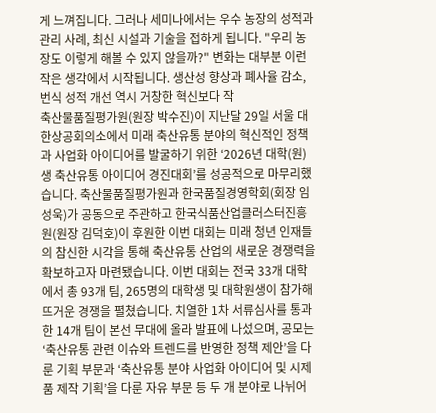게 느껴집니다. 그러나 세미나에서는 우수 농장의 성적과 관리 사례, 최신 시설과 기술을 접하게 됩니다. "우리 농장도 이렇게 해볼 수 있지 않을까?" 변화는 대부분 이런 작은 생각에서 시작됩니다. 생산성 향상과 폐사율 감소, 번식 성적 개선 역시 거창한 혁신보다 작
축산물품질평가원(원장 박수진)이 지난달 29일 서울 대한상공회의소에서 미래 축산유통 분야의 혁신적인 정책과 사업화 아이디어를 발굴하기 위한 ‘2026년 대학(원)생 축산유통 아이디어 경진대회’를 성공적으로 마무리했습니다. 축산물품질평가원과 한국품질경영학회(회장 임성욱)가 공동으로 주관하고 한국식품산업클러스터진흥원(원장 김덕호)이 후원한 이번 대회는 미래 청년 인재들의 참신한 시각을 통해 축산유통 산업의 새로운 경쟁력을 확보하고자 마련됐습니다. 이번 대회는 전국 33개 대학에서 총 93개 팀, 265명의 대학생 및 대학원생이 참가해 뜨거운 경쟁을 펼쳤습니다. 치열한 1차 서류심사를 통과한 14개 팀이 본선 무대에 올라 발표에 나섰으며, 공모는 ‘축산유통 관련 이슈와 트렌드를 반영한 정책 제안’을 다룬 기획 부문과 ‘축산유통 분야 사업화 아이디어 및 시제품 제작 기획’을 다룬 자유 부문 등 두 개 분야로 나뉘어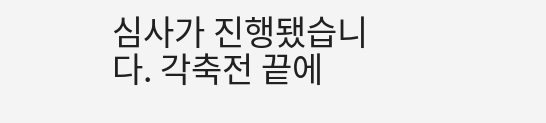심사가 진행됐습니다. 각축전 끝에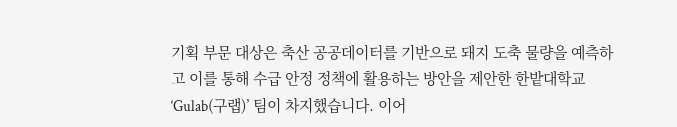기획 부문 대상은 축산 공공데이터를 기반으로 돼지 도축 물량을 예측하고 이를 통해 수급 안정 정책에 활용하는 방안을 제안한 한밭대학교 ‘Gulab(구랩)’ 팀이 차지했습니다. 이어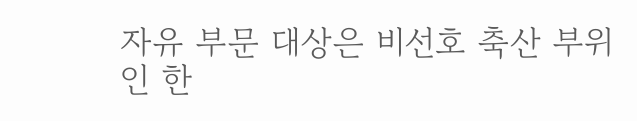자유 부문 대상은 비선호 축산 부위인 한